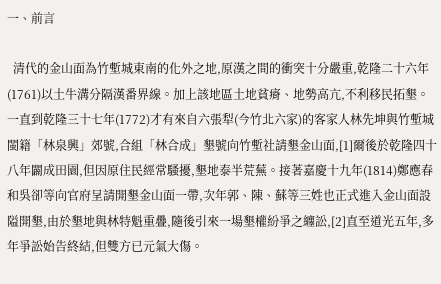一、前言

  清代的金山面為竹塹城東南的化外之地,原漢之間的衝突十分嚴重,乾隆二十六年(1761)以土牛溝分隔漢番界線。加上該地區土地貧瘠、地勢高亢,不利移民拓墾。一直到乾隆三十七年(1772)才有來自六張犁(今竹北六家)的客家人林先坤與竹塹城閩籍「林泉興」郊號,合組「林合成」墾號向竹塹社請墾金山面,[1]爾後於乾隆四十八年闢成田園,但因原住民經常騷擾,墾地泰半荒蕪。接著嘉慶十九年(1814)鄭應春和吳卻等向官府呈請開墾金山面一帶,次年郭、陳、蘇等三姓也正式進入金山面設隘開墾,由於墾地與林特魁重疊,隨後引來一場墾權紛爭之纏訟,[2]直至道光五年,多年爭訟始告終結,但雙方已元氣大傷。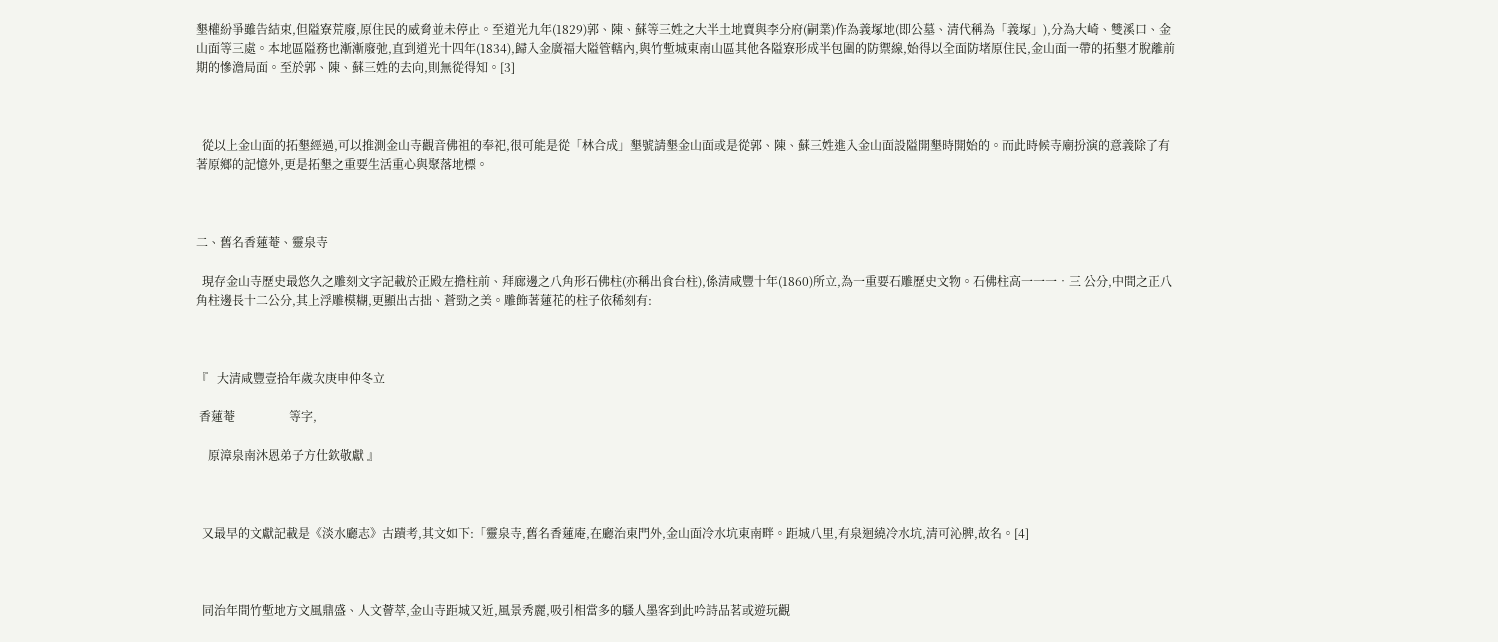墾權紛爭雖告結束,但隘寮荒廢,原住民的威脅並未停止。至道光九年(1829)郭、陳、蘇等三姓之大半土地賣與李分府(嗣業)作為義塚地(即公墓、清代稱為「義塚」),分為大崎、雙溪口、金山面等三處。本地區隘務也漸漸廢弛,直到道光十四年(1834),歸入金廣福大隘管轄內,與竹塹城東南山區其他各隘寮形成半包圍的防禦線,始得以全面防堵原住民,金山面一帶的拓墾才脫離前期的慘澹局面。至於郭、陳、蘇三姓的去向,則無從得知。[3]



  從以上金山面的拓墾經過,可以推測金山寺觀音佛祖的奉祀,很可能是從「林合成」墾號請墾金山面或是從郭、陳、蘇三姓進入金山面設隘開墾時開始的。而此時候寺廟扮演的意義除了有著原鄉的記憶外,更是拓墾之重要生活重心與聚落地標。



二、舊名香蓮菴、靈泉寺

  現存金山寺歷史最悠久之雕刻文字記載於正殿左擔柱前、拜廊邊之八角形石佛柱(亦稱出食台柱),係清咸豐十年(1860)所立,為一重要石雕歷史文物。石佛柱高一一一‧三 公分,中間之正八角柱邊長十二公分,其上浮雕模糊,更顯出古拙、蒼勁之美。雕飾著蓮花的柱子依稀刻有:



『   大清咸豐壹拾年歲次庚申仲冬立

 香蓮菴                  等字,

    原漳泉南沐恩弟子方仕欽敬獻 』



  又最早的文獻記載是《淡水廳志》古蹟考,其文如下:「靈泉寺,舊名香蓮庵,在廳治東門外,金山面冷水坑東南畔。距城八里,有泉迴繞冷水坑,清可沁脾,故名。[4]



  同治年間竹塹地方文風鼎盛、人文薈萃,金山寺距城又近,風景秀麗,吸引相當多的騷人墨客到此吟詩品茗或遊玩觀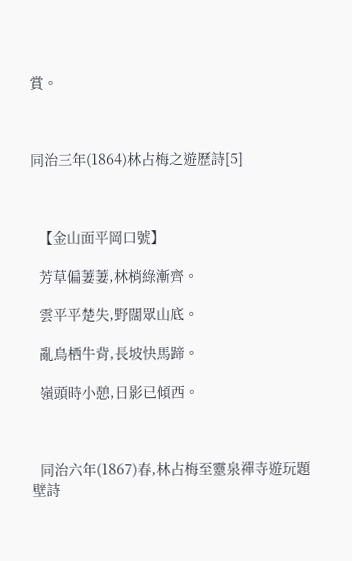賞。



同治三年(1864)林占梅之遊歷詩[5]



  【金山面平岡口號】

  芳草偏萋萋,林梢綠漸齊。

  雲平平楚失,野闊眾山底。

  亂鳥栖牛背,長坡快馬蹄。

  嶺頭時小憩,日影已傾西。



  同治六年(1867)春,林占梅至靈泉禪寺遊玩題壁詩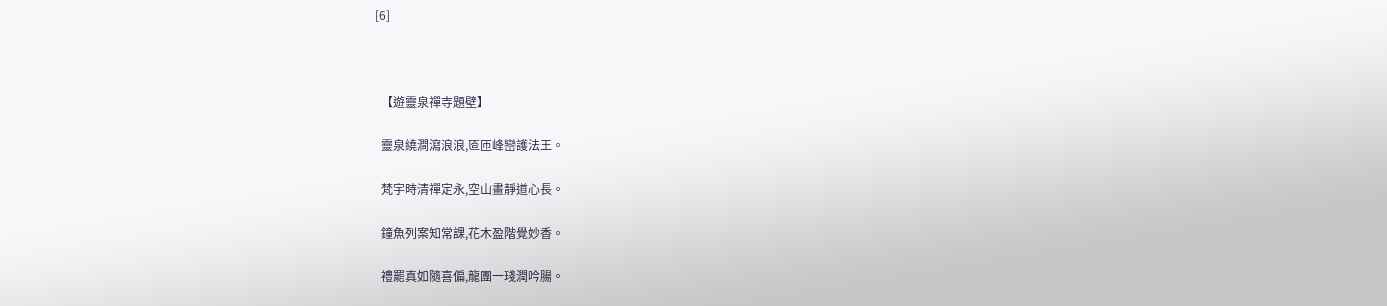[6]



  【遊靈泉禪寺題壁】

  靈泉繞澗瀉浪浪,匼匝峰巒護法王。

  梵宇時清禪定永,空山畫靜道心長。

  鐘魚列案知常課,花木盈階覺妙香。

  禮罷真如隨喜偏,龍團一琖潤吟腸。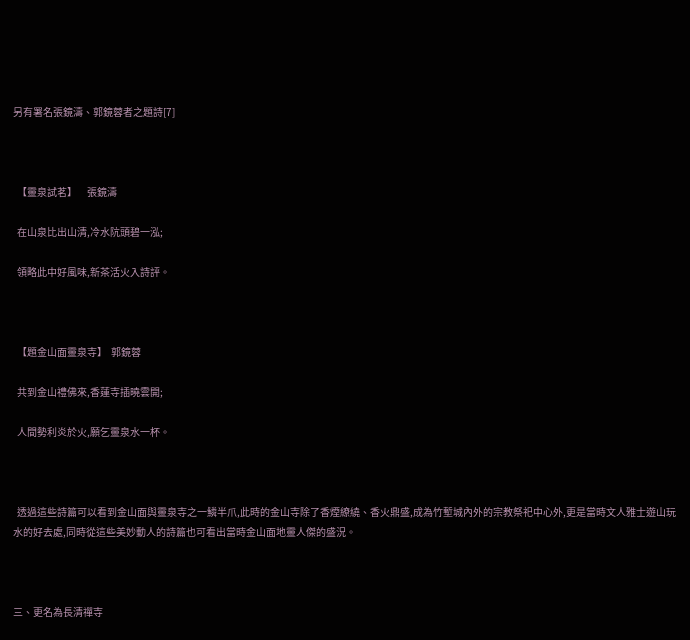另有署名張鏡濤、郭鏡蓉者之題詩[7]



  【靈泉試茗】     張鏡濤

  在山泉比出山清,冷水阬頭碧一泓;

  領略此中好風味,新茶活火入詩評。



  【題金山面靈泉寺】  郭鏡蓉

  共到金山禮佛來,香蓮寺插曉雲開;

  人間勢利炎於火,願乞靈泉水一杯。



  透過這些詩篇可以看到金山面與靈泉寺之一鱗半爪,此時的金山寺除了香煙繚繞、香火鼎盛,成為竹塹城內外的宗教祭祀中心外,更是當時文人雅士遊山玩水的好去處,同時從這些美妙動人的詩篇也可看出當時金山面地靈人傑的盛況。



三、更名為長清禪寺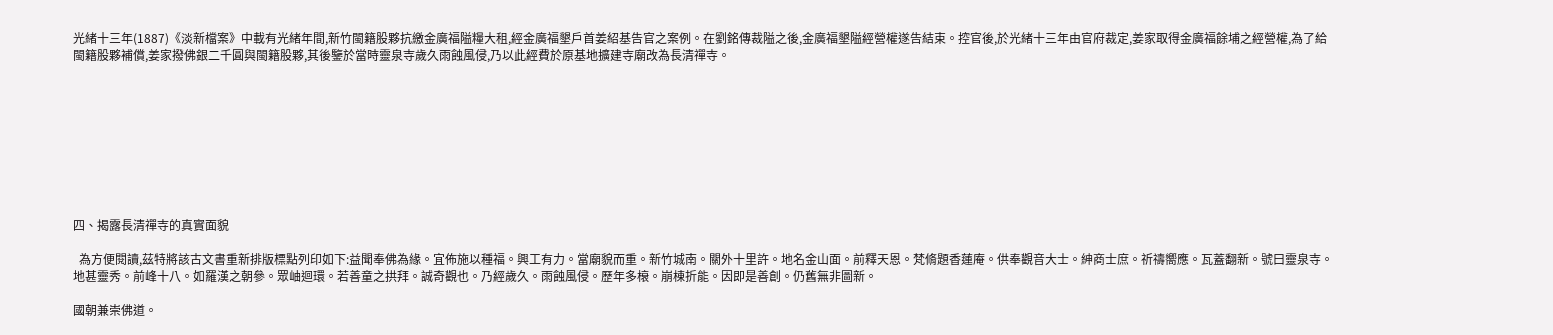光緒十三年(1887)《淡新檔案》中載有光緒年間,新竹閩籍股夥抗繳金廣福隘糧大租,經金廣福墾戶首姜紹基告官之案例。在劉銘傳裁隘之後,金廣福墾隘經營權遂告結束。控官後,於光緒十三年由官府裁定,姜家取得金廣福餘埔之經營權,為了給閩籍股夥補償,姜家撥佛銀二千圓與閩籍股夥,其後鑒於當時靈泉寺歲久雨蝕風侵,乃以此經費於原基地擴建寺廟改為長清禪寺。









四、揭露長清禪寺的真實面貌

  為方便閱讀,茲特將該古文書重新排版標點列印如下:益聞奉佛為緣。宜佈施以種福。興工有力。當廟貌而重。新竹城南。關外十里許。地名金山面。前釋天恩。梵脩題香蓮庵。供奉觀音大士。紳商士庶。祈禱嚮應。瓦蓋翻新。號曰靈泉寺。地甚靈秀。前峰十八。如羅漢之朝參。眾岫迴環。若善童之拱拜。誠奇觀也。乃經歲久。雨蝕風侵。歷年多榱。崩棟折能。因即是善創。仍舊無非圖新。

國朝兼崇佛道。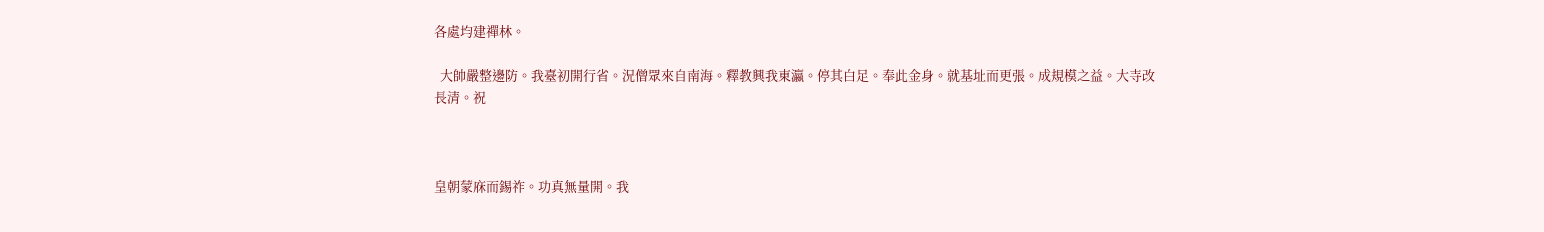各處均建禪林。

  大帥嚴整邊防。我臺初開行省。況僧眾來自南海。釋教興我東瀛。停其白足。奉此金身。就基址而更張。成規模之益。大寺改長清。祝



皇朝蒙庥而錫祚。功真無量開。我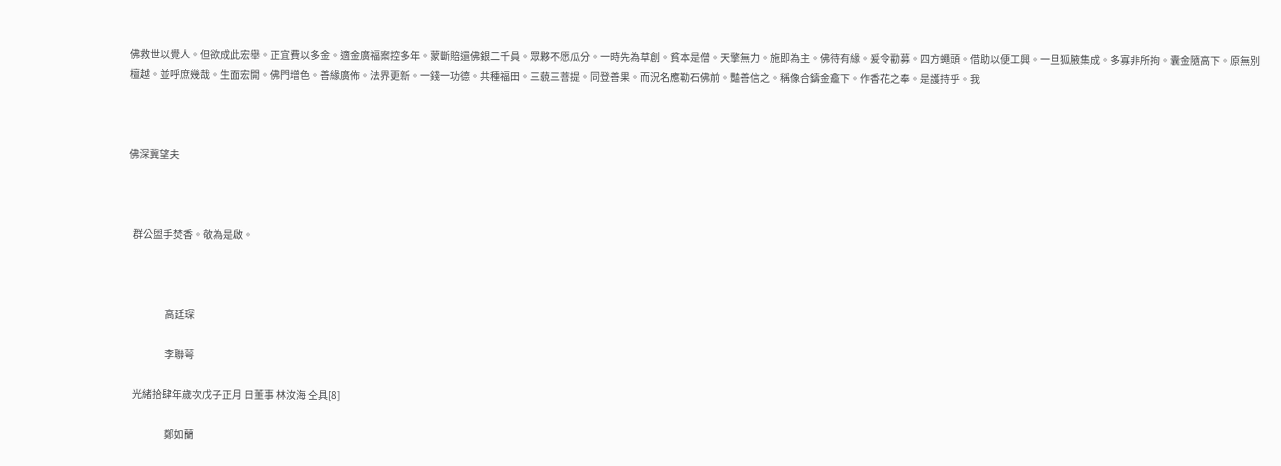佛救世以覺人。但欲成此宏舉。正宜費以多金。適金廣福案控多年。蒙斷賠還佛銀二千員。眾夥不愿瓜分。一時先為草創。貧本是僧。天擎無力。施即為主。佛待有緣。爰令勸募。四方蠅頭。借助以便工興。一旦狐腋集成。多寡非所拘。囊金隨高下。原無別檀越。並呼庶幾哉。生面宏開。佛門增色。善緣廣佈。法界更新。一錢一功德。共種福田。三藐三菩提。同登善果。而況名應勒石佛前。豔善信之。稱像合鑄金龕下。作香花之奉。是護持乎。我



佛深冀望夫



  群公盥手焚香。敬為是啟。



                  高廷琛

                  李聯萼

  光緒拾肆年歲次戊子正月 日董事 林汝海 仝具[8]

                  鄭如蘭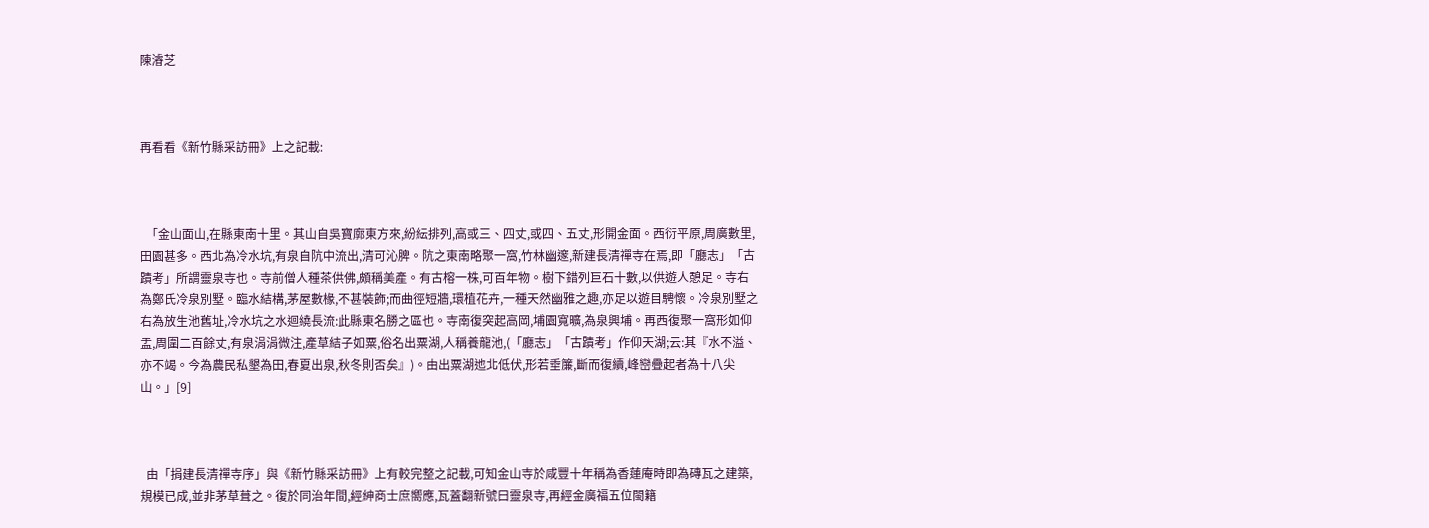陳濬芝



再看看《新竹縣采訪冊》上之記載:



  「金山面山,在縣東南十里。其山自吳寶廓東方來,紛紜排列,高或三、四丈,或四、五丈,形開金面。西衍平原,周廣數里,田園甚多。西北為冷水坑,有泉自阬中流出,清可沁脾。阬之東南略聚一窩,竹林幽邃,新建長清禪寺在焉,即「廳志」「古蹟考」所謂靈泉寺也。寺前僧人種茶供佛,頗稱美產。有古榕一株,可百年物。樹下錯列巨石十數,以供遊人憩足。寺右為鄭氏冷泉別墅。臨水結構,茅屋數椽,不甚裝飾;而曲徑短牆,環植花卉,一種天然幽雅之趣,亦足以遊目騁懷。冷泉別墅之右為放生池舊址,冷水坑之水迴繞長流:此縣東名勝之區也。寺南復突起高岡,埔園寬曠,為泉興埔。再西復聚一窩形如仰盂,周圍二百餘丈,有泉涓涓微注,產草結子如粟,俗名出粟湖,人稱養龍池,(「廳志」「古蹟考」作仰天湖;云:其『水不溢、亦不竭。今為農民私墾為田,春夏出泉,秋冬則否矣』)。由出粟湖迆北低伏,形若垂簾,斷而復續,峰巒疊起者為十八尖山。」[9]



  由「捐建長清禪寺序」與《新竹縣采訪冊》上有較完整之記載,可知金山寺於咸豐十年稱為香蓮庵時即為磚瓦之建築,規模已成,並非茅草葺之。復於同治年間,經紳商士庶嚮應,瓦蓋翻新號曰靈泉寺,再經金廣福五位閩籍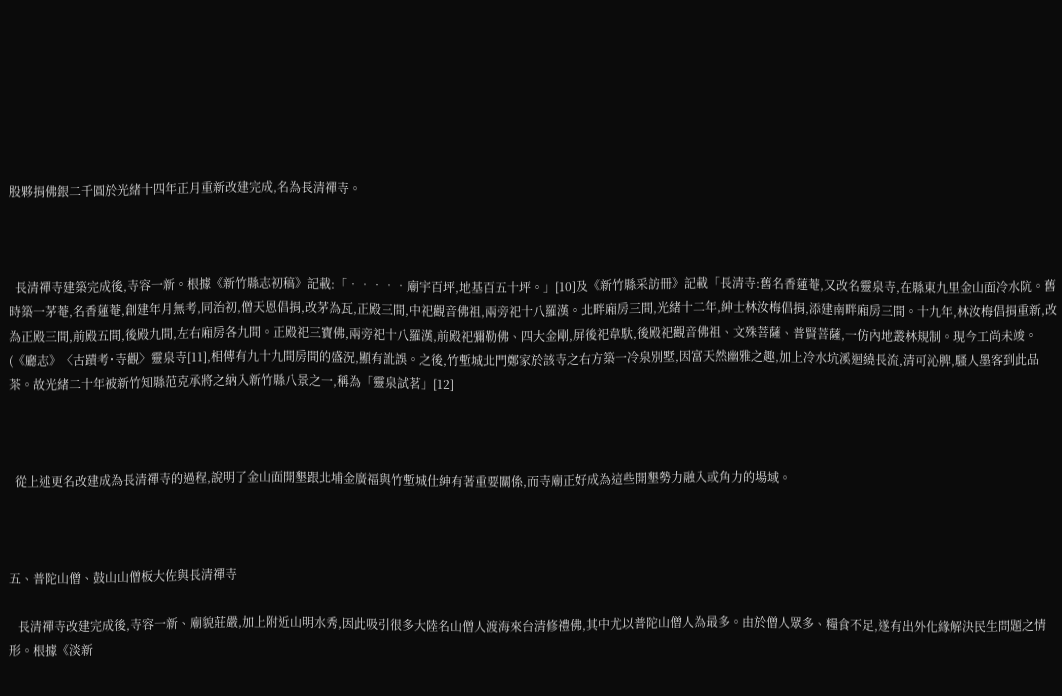股夥捐佛銀二千圓於光緒十四年正月重新改建完成,名為長清禪寺。



  長清禪寺建築完成後,寺容一新。根據《新竹縣志初稿》記載:「‧‧‧‧‧廟宇百坪,地基百五十坪。」[10]及《新竹縣采訪冊》記載「長清寺:舊名香蓮菴,又改名靈泉寺,在縣東九里金山面冷水阬。舊時築一茅菴,名香蓮菴,創建年月無考,同治初,僧天恩倡捐,改茅為瓦,正殿三間,中祀觀音佛祖,兩旁祀十八羅漢。北畔廂房三間,光緒十二年,紳士林汝梅倡捐,添建南畔廂房三間。十九年,林汝梅倡捐重新,改為正殿三間,前殿五間,後殿九間,左右廂房各九間。正殿祀三寶佛,兩旁祀十八羅漢,前殿祀彌勒佛、四大金剛,屏後祀韋馱,後殿祀觀音佛祖、文殊菩薩、普賢菩薩,一仿內地叢林規制。現今工尚未竣。(《廳志》〈古蹟考˙寺觀〉靈泉寺[11],相傳有九十九間房間的盛況,顯有訛誤。之後,竹塹城北門鄭家於該寺之右方築一冷泉別墅,因富天然幽雅之趣,加上冷水坑溪迴繞長流,清可沁脾,騷人墨客到此品茶。故光緒二十年被新竹知縣范克承將之納入新竹縣八景之一,稱為「靈泉試茗」[12]



  從上述更名改建成為長清禪寺的過程,說明了金山面開墾跟北埔金廣福與竹塹城仕紳有著重要關係,而寺廟正好成為這些開墾勢力融入或角力的場域。



五、普陀山僧、鼓山山僧板大佐與長清禪寺

   長清禪寺改建完成後,寺容一新、廟貌莊嚴,加上附近山明水秀,因此吸引很多大陸名山僧人渡海來台清修禮佛,其中尤以普陀山僧人為最多。由於僧人眾多、糧食不足,遂有出外化緣解決民生問題之情形。根據《淡新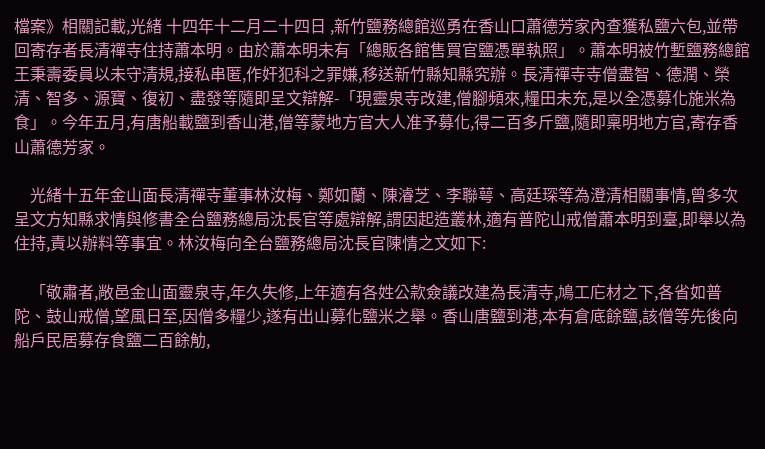檔案》相關記載,光緒 十四年十二月二十四日 ,新竹鹽務總館巡勇在香山口蕭德芳家內查獲私鹽六包,並帶回寄存者長清禪寺住持蕭本明。由於蕭本明未有「總販各館售買官鹽憑單執照」。蕭本明被竹塹鹽務總館王秉壽委員以未守清規,接私串匿,作奸犯科之罪嫌,移送新竹縣知縣究辦。長清禪寺寺僧盡智、德潤、榮清、智多、源寶、復初、盡發等隨即呈文辯解-「現靈泉寺改建,僧腳頻來,糧田未充,是以全憑募化施米為食」。今年五月,有唐船載鹽到香山港,僧等蒙地方官大人准予募化,得二百多斤鹽,隨即稟明地方官,寄存香山蕭德芳家。

    光緒十五年金山面長清禪寺董事林汝梅、鄭如蘭、陳濬芝、李聯萼、高廷琛等為澄清相關事情,曾多次呈文方知縣求情與修書全台鹽務總局沈長官等處辯解,謂因起造叢林,適有普陀山戒僧蕭本明到臺,即舉以為住持,責以辦料等事宜。林汝梅向全台鹽務總局沈長官陳情之文如下:

    「敬肅者,敞邑金山面靈泉寺,年久失修,上年適有各姓公款僉議改建為長清寺,鳩工庀材之下,各省如普陀、鼓山戒僧,望風日至,因僧多糧少,遂有出山募化鹽米之舉。香山唐鹽到港,本有倉底餘鹽,該僧等先後向船戶民居募存食鹽二百餘觔,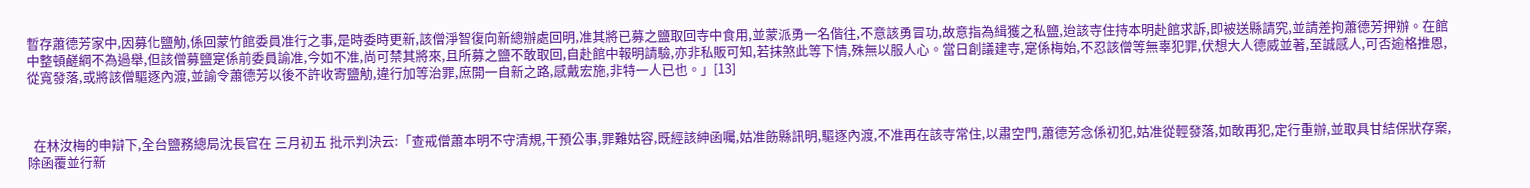暫存蕭德芳家中,因募化鹽觔,係回蒙竹館委員准行之事,是時委時更新,該僧淨智復向新總辦處回明,准其將已募之鹽取回寺中食用,並蒙派勇一名偕往,不意該勇冒功,故意指為緝獲之私鹽,迨該寺住持本明赴館求訴,即被送縣請究,並請差拘蕭德芳押辦。在館中整頓鹺綱不為過舉,但該僧募鹽寔係前委員諭准,今如不准,尚可禁其將來,且所募之鹽不敢取回,自赴館中報明請驗,亦非私販可知,若抹煞此等下情,殊無以服人心。當日創議建寺,寔係梅始,不忍該僧等無辜犯罪,伏想大人德威並著,至誠感人,可否逾格推恩,從寬發落,或將該僧驅逐內渡,並諭令蕭德芳以後不許收寄鹽觔,違行加等治罪,庶開一自新之路,感戴宏施,非特一人已也。」[13]



  在林汝梅的申辯下,全台鹽務總局沈長官在 三月初五 批示判決云:「查戒僧蕭本明不守清規,干預公事,罪難姑容,既經該紳函囑,姑准飭縣訊明,驅逐內渡,不准再在該寺常住,以肅空門,蕭德芳念係初犯,姑准從輕發落,如敢再犯,定行重辦,並取具甘結保狀存案,除函覆並行新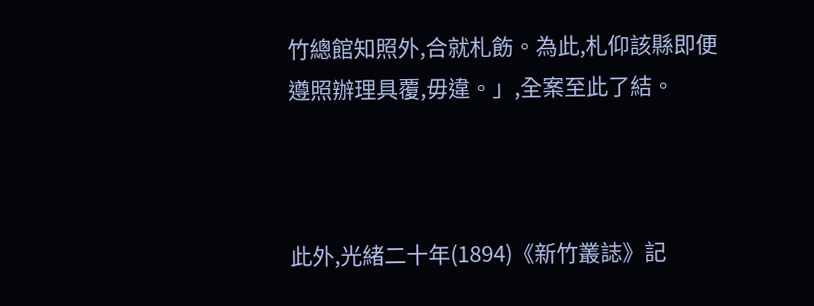竹總館知照外,合就札飭。為此,札仰該縣即便遵照辦理具覆,毋違。」,全案至此了結。



此外,光緒二十年(1894)《新竹叢誌》記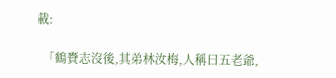載:

  「鶴賚志沒後,其弟林汝梅,人稱曰五老爺,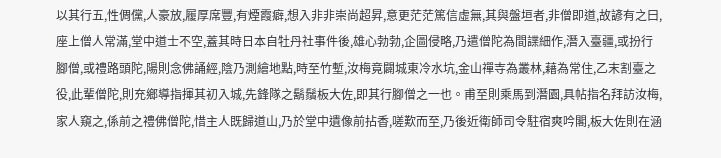以其行五,性倜儻,人豪放,履厚席豐,有煙霞癖,想入非非崇尚超昇,意更茫茫篤信虛無,其與盤垣者,非僧即道,故諺有之曰,座上僧人常滿,堂中道士不空,蓋其時日本自牡丹社事件後,雄心勃勃,企圖侵略,乃遣僧陀為間諜細作,潛入臺疆,或扮行腳僧,或禮路頭陀,陽則念佛誦經,陰乃測繪地點,時至竹塹,汝梅竟闢城東冷水坑,金山禪寺為叢林,藉為常住,乙末割臺之役,此輩僧陀,則充鄉導指揮其初入城,先鋒隊之鬍鬚板大佐,即其行腳僧之一也。甫至則乘馬到潛園,具帖指名拜訪汝梅,家人窺之,係前之禮佛僧陀,惜主人既歸道山,乃於堂中遺像前拈香,嗟歎而至,乃後近衛師司令駐宿爽吟閣,板大佐則在涵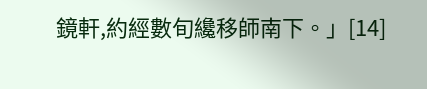鏡軒,約經數旬纔移師南下。」[14]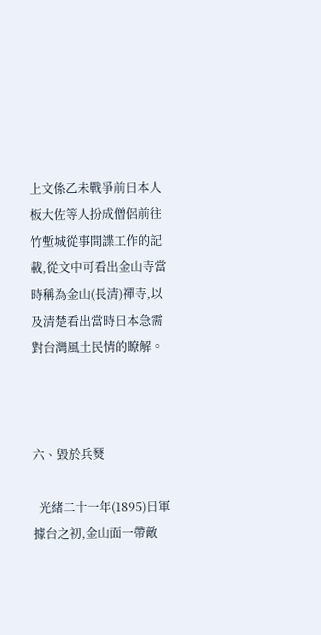上文係乙未戰爭前日本人板大佐等人扮成僧侶前往竹塹城從事間諜工作的記載,從文中可看出金山寺當時稱為金山(長清)禪寺,以及清楚看出當時日本急需對台灣風土民情的瞭解。



六、毀於兵燹

  光緒二十一年(1895)日軍據台之初,金山面一帶敵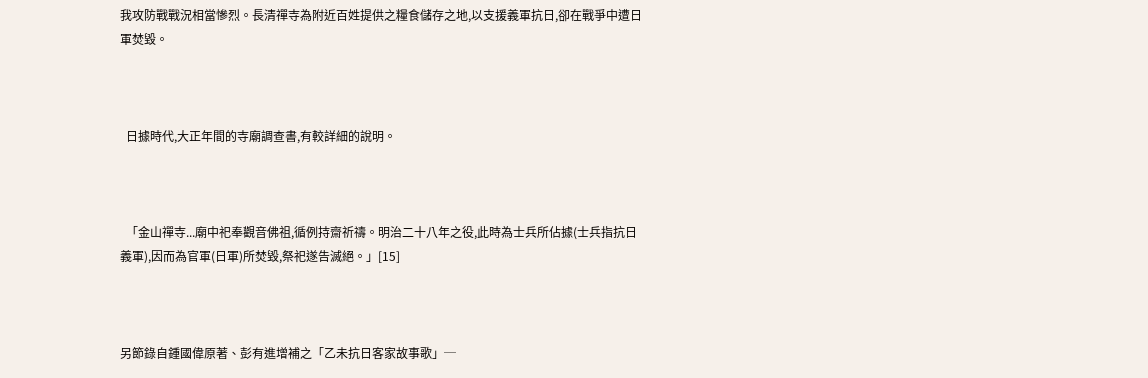我攻防戰戰況相當慘烈。長清禪寺為附近百姓提供之糧食儲存之地,以支援義軍抗日,卻在戰爭中遭日軍焚毀。



  日據時代,大正年間的寺廟調查書,有較詳細的說明。



  「金山禪寺...廟中祀奉觀音佛祖,循例持齋祈禱。明治二十八年之役,此時為士兵所佔據(士兵指抗日義軍),因而為官軍(日軍)所焚毀,祭祀遂告滅絕。」[15]



另節錄自鍾國偉原著、彭有進增補之「乙未抗日客家故事歌」─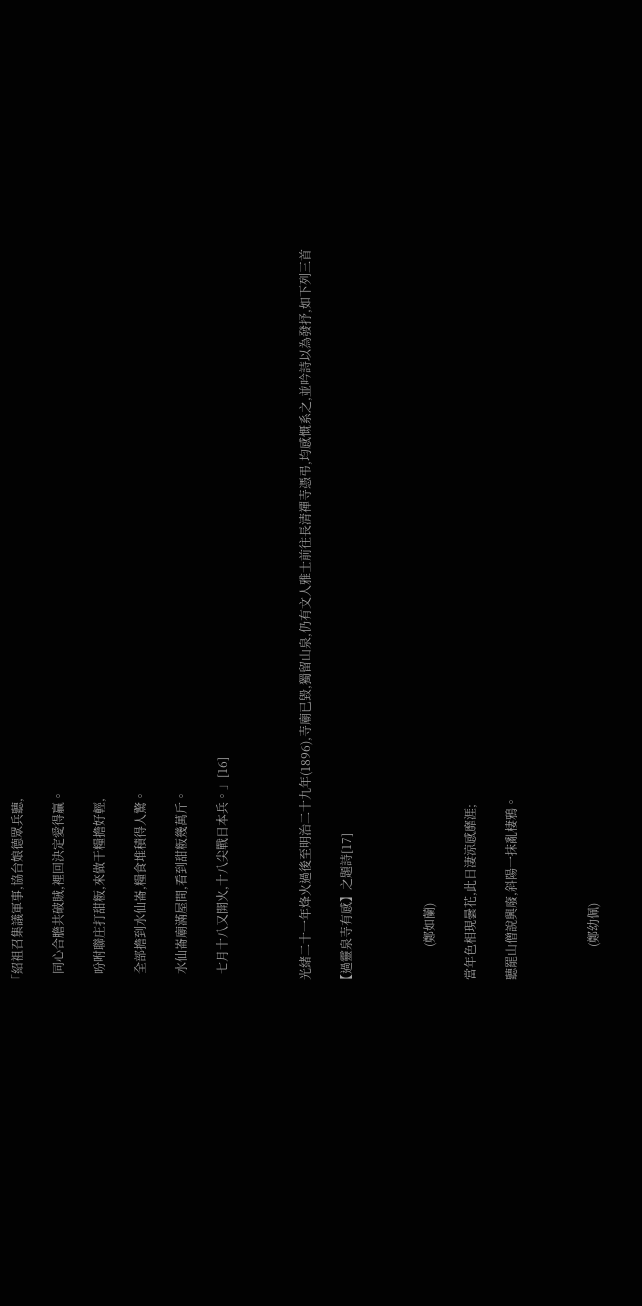「紹祖召集議軍事,協台娘德眾兵聽,

    同心合膽共破賊,裡回決定愛得贏。

    吩咐聯庄打甜粄,來做干糧擔好輕,

    全部擔到水仙崙,糧食堆積得人驚。

    水仙崙廟滿屋間,看到甜粄幾萬斤。

    七月十八又開火,十八尖戰日本兵。」[16]



  光緒二十一年烽火過後至明治二十九年(1896),寺廟已毀,獨留山泉,仍有文人雅士前往長清禪寺憑弔,均感慨系之,並吟詩以為發抒,如下列三首

【過靈泉寺有感】之題詩[17]



             (鄭如蘭)

  當年色相現曇花,此日淒涼感靡涯;

  聽罷山僧說興廢,斜陽一抹亂棲鴉。



             (鄭幼佩)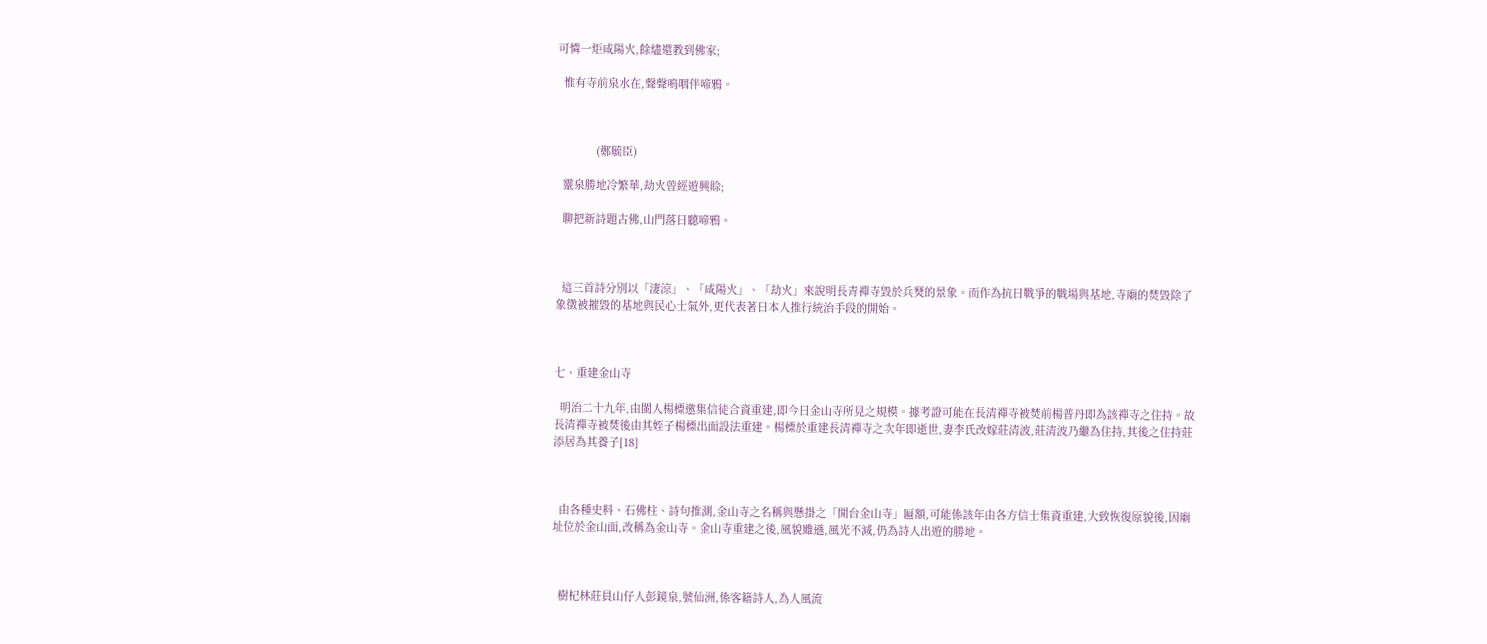可憐一炬咸陽火,餘燼還教到佛家;

  惟有寺前泉水在,聲聲鳴咽伴啼鴉。



             (鄭毓臣)

  靈泉勝地冷繁華,劫火曾經遊興賒;

  聊把新詩題古佛,山門落日聽啼鴉。



  這三首詩分別以「淒涼」、「咸陽火」、「劫火」來說明長青禪寺毀於兵燹的景象。而作為抗日戰爭的戰場與基地,寺廟的焚毀除了象徵被摧毀的基地與民心士氣外,更代表著日本人推行統治手段的開始。



七、重建金山寺

  明治二十九年,由閩人楊標邀集信徒合資重建,即今日金山寺所見之規模。據考證可能在長清禪寺被焚前楊普丹即為該禪寺之住持。故長清禪寺被焚後由其姪子楊標出面設法重建。楊標於重建長清禪寺之次年即逝世,妻李氏改嫁莊清波,莊清波乃繼為住持,其後之住持莊添居為其養子[18]



  由各種史料、石佛柱、詩句推測,金山寺之名稱與懸掛之「開台金山寺」匾額,可能係該年由各方信士集資重建,大致恢復原貌後,因廟址位於金山面,改稱為金山寺。金山寺重建之後,風貌雖遜,風光不減,仍為詩人出遊的勝地。



  樹杞林莊員山仔人彭鏡泉,號仙洲,係客籍詩人,為人風流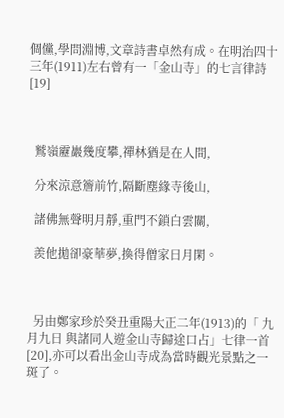倜儻,學問淵博,文章詩書卓然有成。在明治四十三年(1911)左右曾有一「金山寺」的七言律詩[19]



  鷲嶺靂巖幾度攀,禪林猶是在人間,

  分來涼意簷前竹,隔斷塵緣寺後山,

  諸佛無聲明月靜,重門不鎖白雲關,

  羨他拋卻豪華夢,換得僧家日月閑。



  另由鄭家珍於癸丑重陽大正二年(1913)的「 九月九日 與諸同人遊金山寺歸途口占」七律一首[20],亦可以看出金山寺成為當時觀光景點之一斑了。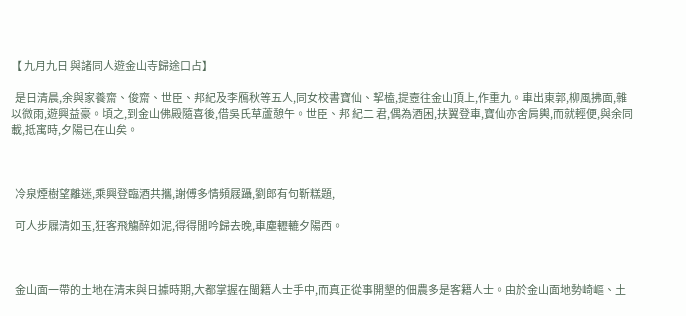【 九月九日 與諸同人遊金山寺歸途口占】

  是日清晨,余與家養齋、俊齋、世臣、邦紀及李鴈秋等五人,同女校書寶仙、挈榼,提壼往金山頂上,作重九。車出東郭,柳風拂面,雜以微雨,遊興益豪。頃之,到金山佛殿隨喜後,借吳氏草蘆憩午。世臣、邦 紀二 君,偶為酒困,扶翼登車,寶仙亦舍肩輿,而就輕便,與余同載,抵寓時,夕陽已在山矣。



  冷泉煙樹望離迷,乘興登臨酒共攜,謝傅多情頻屐躡,劉郎有句靳糕題,

  可人步屧清如玉,狂客飛觴醉如泥,得得閒吟歸去晚,車塵轣轆夕陽西。



  金山面一帶的土地在清末與日據時期,大都掌握在閩籍人士手中,而真正從事開墾的佃農多是客籍人士。由於金山面地勢崎嶇、土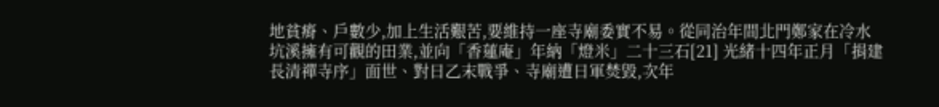地貧瘠、戶數少,加上生活艱苦,要維持一座寺廟委實不易。從同治年間北門鄭家在冷水坑溪擁有可觀的田業,並向「香蓮庵」年納「燈米」二十三石[21] 光緒十四年正月「捐建長清禪寺序」面世、對日乙末戰爭、寺廟遭日軍焚毀,次年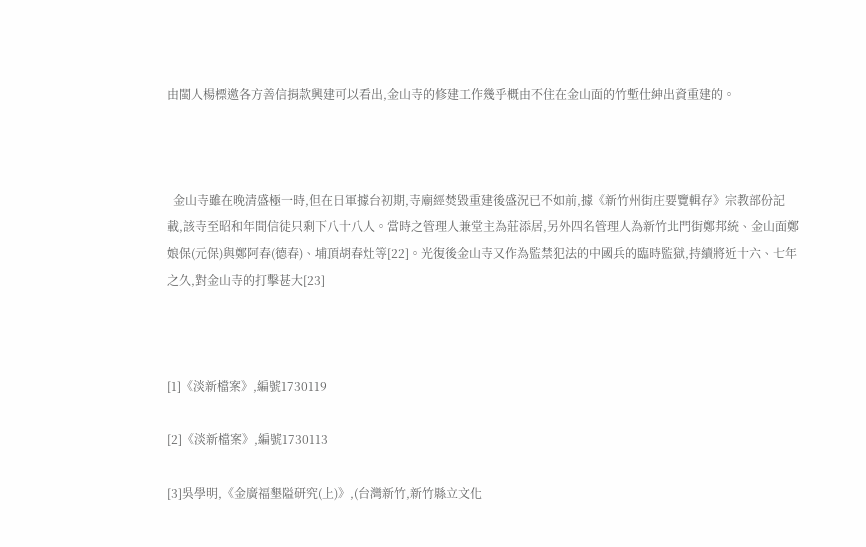由閩人楊標邀各方善信捐款興建可以看出,金山寺的修建工作幾乎概由不住在金山面的竹塹仕紳出資重建的。



  金山寺雖在晚清盛極一時,但在日軍據台初期,寺廟經焚毀重建後盛況已不如前,據《新竹州街庄要覽輯存》宗教部份記載,該寺至昭和年間信徒只剩下八十八人。當時之管理人兼堂主為莊添居,另外四名管理人為新竹北門街鄭邦統、金山面鄭娘保(元保)與鄭阿春(德春)、埔頂胡春灶等[22]。光復後金山寺又作為監禁犯法的中國兵的臨時監獄,持續將近十六、七年之久,對金山寺的打擊甚大[23]



[1]《淡新檔案》,編號1730119

[2]《淡新檔案》,編號1730113

[3]吳學明,《金廣福墾隘研究(上)》,(台灣新竹,新竹縣立文化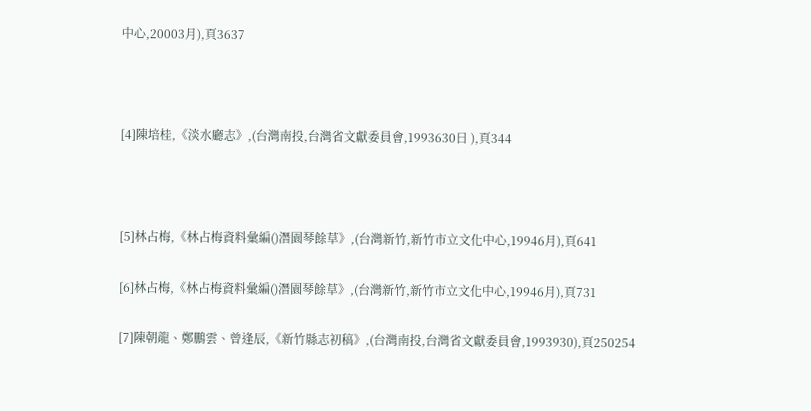中心,20003月),頁3637



[4]陳培桂,《淡水廳志》,(台灣南投,台灣省文獻委員會,1993630日 ),頁344



[5]林占梅,《林占梅資料彙編()潛園琴餘草》,(台灣新竹,新竹市立文化中心,19946月),頁641

[6]林占梅,《林占梅資料彙編()潛園琴餘草》,(台灣新竹,新竹市立文化中心,19946月),頁731

[7]陳朝龍、鄭鵬雲、曾逢辰,《新竹縣志初稿》,(台灣南投,台灣省文獻委員會,1993930),頁250254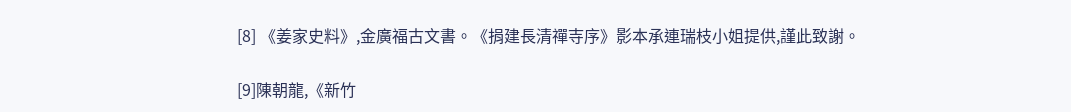[8] 《姜家史料》,金廣福古文書。《捐建長清禪寺序》影本承連瑞枝小姐提供,謹此致謝。

[9]陳朝龍,《新竹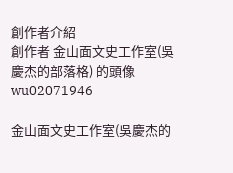創作者介紹
創作者 金山面文史工作室(吳慶杰的部落格) 的頭像
wu02071946

金山面文史工作室(吳慶杰的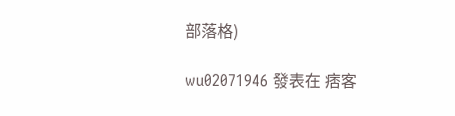部落格)

wu02071946 發表在 痞客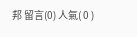邦 留言(0) 人氣( 0 )